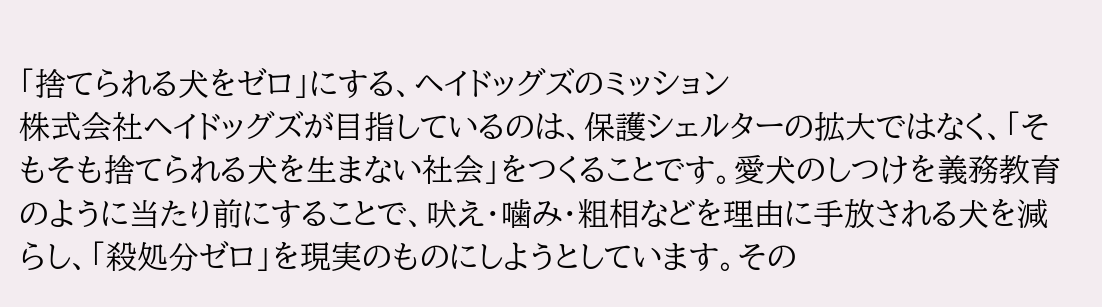「捨てられる犬をゼロ」にする、ヘイドッグズのミッション
株式会社ヘイドッグズが目指しているのは、保護シェルターの拡大ではなく、「そもそも捨てられる犬を生まない社会」をつくることです。愛犬のしつけを義務教育のように当たり前にすることで、吠え・噛み・粗相などを理由に手放される犬を減らし、「殺処分ゼロ」を現実のものにしようとしています。その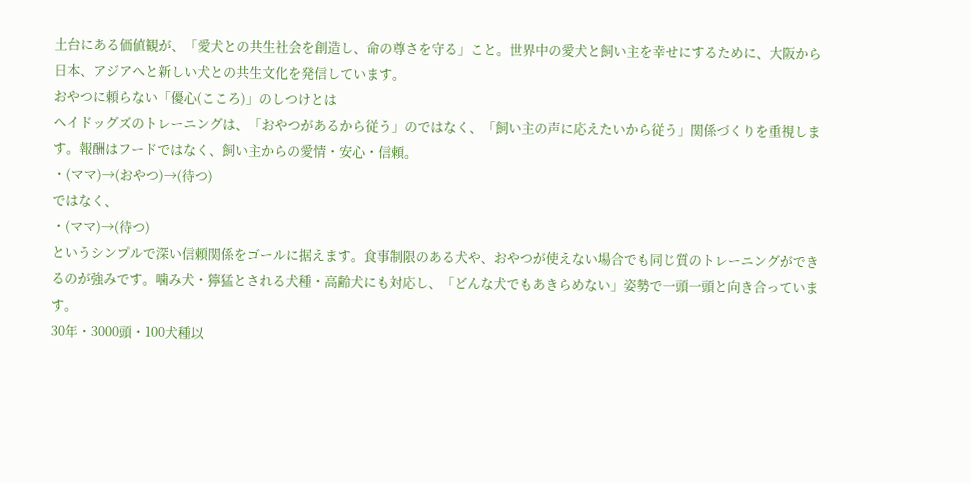土台にある価値観が、「愛犬との共生社会を創造し、命の尊さを守る」こと。世界中の愛犬と飼い主を幸せにするために、大阪から日本、アジアへと新しい犬との共生文化を発信しています。
おやつに頼らない「優心(こころ)」のしつけとは
ヘイドッグズのトレーニングは、「おやつがあるから従う」のではなく、「飼い主の声に応えたいから従う」関係づくりを重視します。報酬はフードではなく、飼い主からの愛情・安心・信頼。
・(ママ)→(おやつ)→(待つ)
ではなく、
・(ママ)→(待つ)
というシンプルで深い信頼関係をゴールに据えます。食事制限のある犬や、おやつが使えない場合でも同じ質のトレーニングができるのが強みです。噛み犬・獰猛とされる犬種・高齢犬にも対応し、「どんな犬でもあきらめない」姿勢で一頭一頭と向き合っています。
30年・3000頭・100犬種以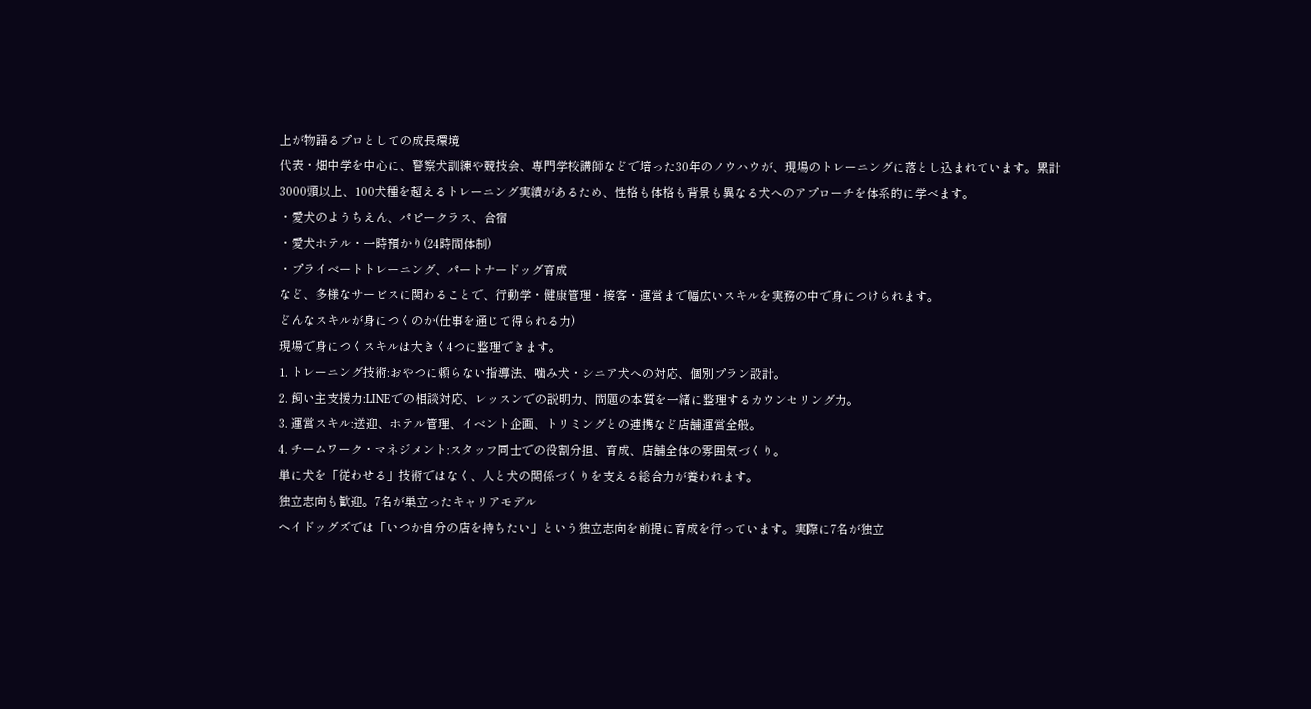上が物語るプロとしての成長環境
代表・畑中学を中心に、警察犬訓練や競技会、専門学校講師などで培った30年のノウハウが、現場のトレーニングに落とし込まれています。累計3000頭以上、100犬種を超えるトレーニング実績があるため、性格も体格も背景も異なる犬へのアプローチを体系的に学べます。
・愛犬のようちえん、パピークラス、合宿
・愛犬ホテル・一時預かり(24時間体制)
・プライベートトレーニング、パートナードッグ育成
など、多様なサービスに関わることで、行動学・健康管理・接客・運営まで幅広いスキルを実務の中で身につけられます。
どんなスキルが身につくのか(仕事を通じて得られる力)
現場で身につくスキルは大きく4つに整理できます。
1. トレーニング技術:おやつに頼らない指導法、噛み犬・シニア犬への対応、個別プラン設計。
2. 飼い主支援力:LINEでの相談対応、レッスンでの説明力、問題の本質を一緒に整理するカウンセリング力。
3. 運営スキル:送迎、ホテル管理、イベント企画、トリミングとの連携など店舗運営全般。
4. チームワーク・マネジメント:スタッフ同士での役割分担、育成、店舗全体の雰囲気づくり。
単に犬を「従わせる」技術ではなく、人と犬の関係づくりを支える総合力が養われます。
独立志向も歓迎。7名が巣立ったキャリアモデル
ヘイドッグズでは「いつか自分の店を持ちたい」という独立志向を前提に育成を行っています。実際に7名が独立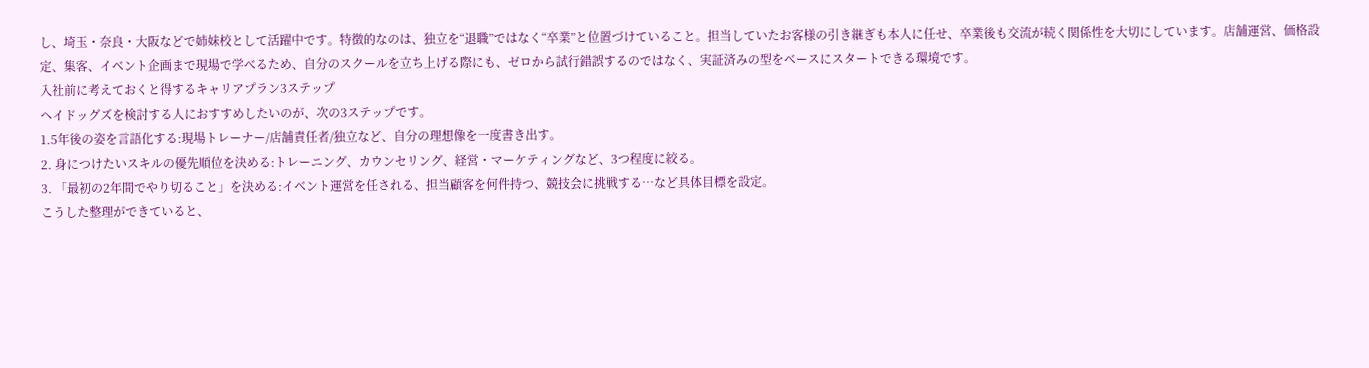し、埼玉・奈良・大阪などで姉妹校として活躍中です。特徴的なのは、独立を“退職”ではなく“卒業”と位置づけていること。担当していたお客様の引き継ぎも本人に任せ、卒業後も交流が続く関係性を大切にしています。店舗運営、価格設定、集客、イベント企画まで現場で学べるため、自分のスクールを立ち上げる際にも、ゼロから試行錯誤するのではなく、実証済みの型をベースにスタートできる環境です。
入社前に考えておくと得するキャリアプラン3ステップ
ヘイドッグズを検討する人におすすめしたいのが、次の3ステップです。
1.5年後の姿を言語化する:現場トレーナー/店舗責任者/独立など、自分の理想像を一度書き出す。
2. 身につけたいスキルの優先順位を決める:トレーニング、カウンセリング、経営・マーケティングなど、3つ程度に絞る。
3. 「最初の2年間でやり切ること」を決める:イベント運営を任される、担当顧客を何件持つ、競技会に挑戦する…など具体目標を設定。
こうした整理ができていると、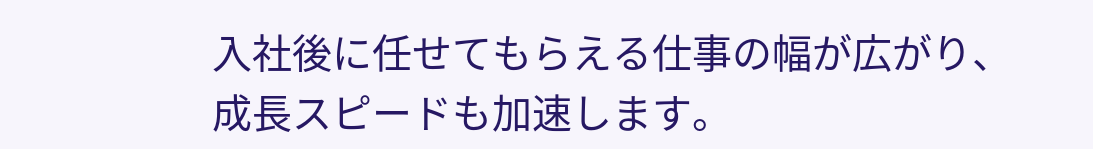入社後に任せてもらえる仕事の幅が広がり、成長スピードも加速します。